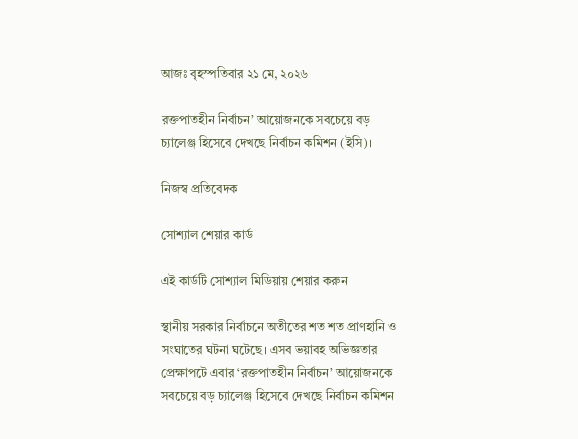আজঃ বৃহস্পতিবার ২১ মে, ২০২৬

রক্তপাতহীন নির্বাচন’ আয়োজনকে সবচেয়ে বড় চ্যালেঞ্জ হিসেবে দেখছে নির্বাচন কমিশন (ইসি)।

নিজস্ব প্রতিবেদক

সোশ্যাল শেয়ার কার্ড

এই কার্ডটি সোশ্যাল মিডিয়ায় শেয়ার করুন

স্থানীয় সরকার নির্বাচনে অতীতের শত শত প্রাণহানি ও সংঘাতের ঘটনা ঘটেছে। এসব ভয়াবহ অভিজ্ঞতার প্রেক্ষাপটে এবার ‘রক্তপাতহীন নির্বাচন’ আয়োজনকে সবচেয়ে বড় চ্যালেঞ্জ হিসেবে দেখছে নির্বাচন কমিশন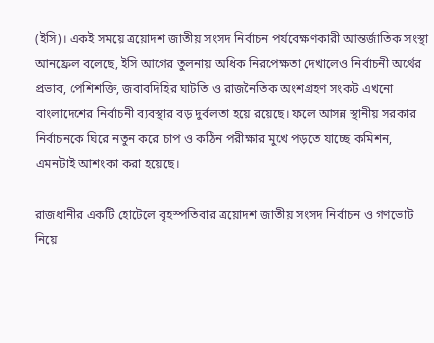(ইসি)। একই সময়ে ত্রয়োদশ জাতীয় সংসদ নির্বাচন পর্যবেক্ষণকারী আন্তর্জাতিক সংস্থা আনফ্রেল বলেছে, ইসি আগের তুলনায় অধিক নিরপেক্ষতা দেখালেও নির্বাচনী অর্থের প্রভাব, পেশিশক্তি, জবাবদিহির ঘাটতি ও রাজনৈতিক অংশগ্রহণ সংকট এখনো বাংলাদেশের নির্বাচনী ব্যবস্থার বড় দুর্বলতা হয়ে রয়েছে। ফলে আসন্ন স্থানীয় সরকার নির্বাচনকে ঘিরে নতুন করে চাপ ও কঠিন পরীক্ষার মুখে পড়তে যাচ্ছে কমিশন, এমনটাই আশংকা করা হয়েছে।

রাজধানীর একটি হোটেলে বৃহস্পতিবার ত্রয়োদশ জাতীয় সংসদ নির্বাচন ও গণভোট নিয়ে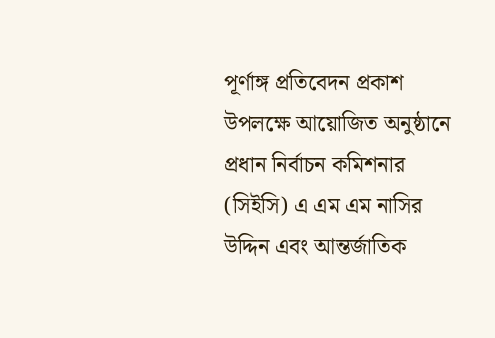পূর্ণাঙ্গ প্রতিবেদন প্রকাশ উপলক্ষে আয়োজিত অনুষ্ঠানে প্রধান নির্বাচন কমিশনার (সিইসি) এ এম এম নাসির উদ্দিন এবং আন্তর্জাতিক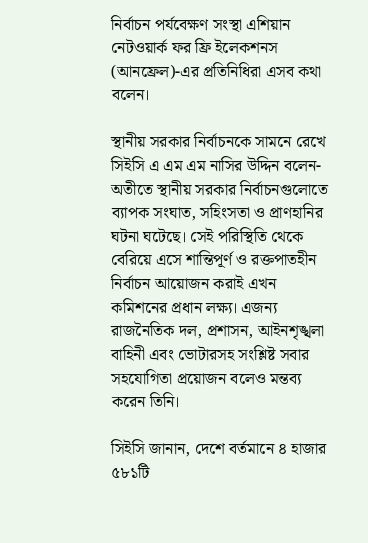নির্বাচন পর্যবেক্ষণ সংস্থা এশিয়ান নেটওয়ার্ক ফর ফ্রি ইলেকশনস (আনফ্রেল)-এর প্রতিনিধিরা এসব কথা বলেন।

স্থানীয় সরকার নির্বাচনকে সামনে রেখে সিইসি এ এম এম নাসির উদ্দিন বলেন-অতীতে স্থানীয় সরকার নির্বাচনগুলোতে ব্যাপক সংঘাত, সহিংসতা ও প্রাণহানির ঘটনা ঘটেছে। সেই পরিস্থিতি থেকে বেরিয়ে এসে শান্তিপূর্ণ ও রক্তপাতহীন নির্বাচন আয়োজন করাই এখন কমিশনের প্রধান লক্ষ্য। এজন্য রাজনৈতিক দল, প্রশাসন, আইনশৃঙ্খলা বাহিনী এবং ভোটারসহ সংশ্লিষ্ট সবার সহযোগিতা প্রয়োজন বলেও মন্তব্য করেন তিনি।

সিইসি জানান, দেশে বর্তমানে ৪ হাজার ৫৮১টি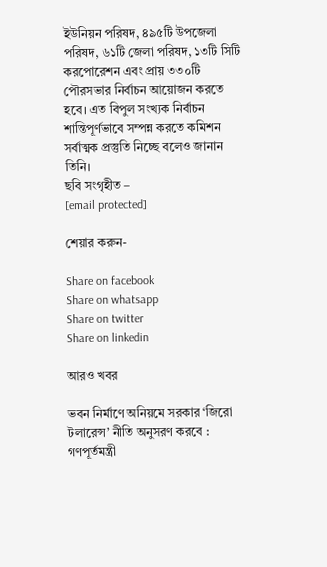ইউনিয়ন পরিষদ, ৪৯৫টি উপজেলা পরিষদ, ৬১টি জেলা পরিষদ, ১৩টি সিটি করপোরেশন এবং প্রায় ৩৩০টি পৌরসভার নির্বাচন আয়োজন করতে হবে। এত বিপুল সংখ্যক নির্বাচন শান্তিপূর্ণভাবে সম্পন্ন করতে কমিশন সর্বাত্মক প্রস্তুতি নিচ্ছে বলেও জানান তিনি।
ছবি সংগৃহীত –
[email protected]

শেয়ার করুন-

Share on facebook
Share on whatsapp
Share on twitter
Share on linkedin

আরও খবর

ভবন নির্মাণে অনিয়মে সরকার ‘জিরো টলারেন্স’ নীতি অনুসরণ করবে : গণপূর্তমন্ত্রী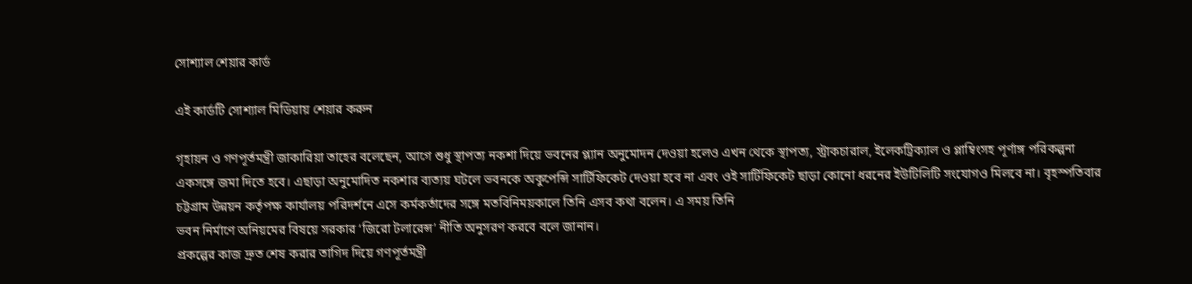সোশ্যাল শেয়ার কার্ড

এই কার্ডটি সোশ্যাল মিডিয়ায় শেয়ার করুন

গৃহায়ন ও গণপূর্তমন্ত্রী জাকারিয়া তাহের বলেছেন, আগে শুধু স্থাপত্য নকশা দিয়ে ভবনের প্ল্যান অনুমোদন দেওয়া হলেও এখন থেকে স্থাপত্য, স্ট্রাকচারাল, ইলেকট্রিক্যাল ও প্লাম্বিংসহ পূর্ণাঙ্গ পরিকল্পনা একসঙ্গে জমা দিতে হবে। এছাড়া অনুমোদিত নকশার ব্যত্যয় ঘটলে ভবনকে অকুপেন্সি সার্টিফিকেট দেওয়া হবে না এবং ওই সার্টিফিকেট ছাড়া কোনো ধরনের ইউটিলিটি সংযোগও মিলবে না। বৃহস্পতিবার চট্টগ্রাম উন্নয়ন কর্তৃপক্ষ কার্যালয় পরিদর্শনে এসে কর্মকর্তাদের সঙ্গে মতবিনিময়কালে তিনি এসব কথা বলেন। এ সময় তিনি
ভবন নির্মাণে অনিয়মের বিষয়ে সরকার ‘জিরো টলারেন্স’ নীতি অনুসরণ করবে বলে জানান।
প্রকল্পের কাজ দ্রুত শেষ করার তাগিদ দিয়ে গণপূর্তমন্ত্রী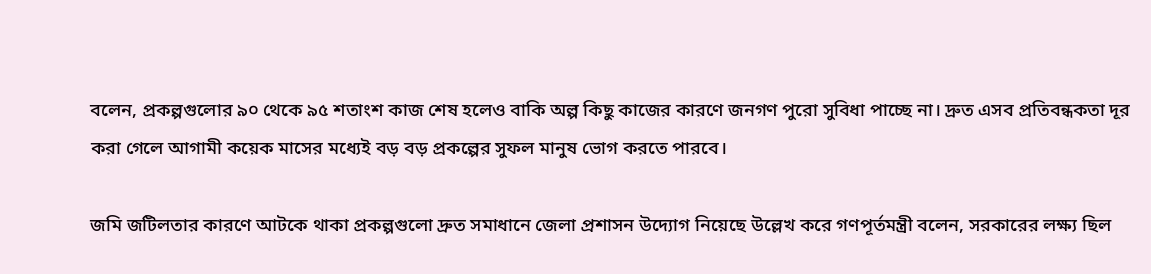বলেন, প্রকল্পগুলোর ৯০ থেকে ৯৫ শতাংশ কাজ শেষ হলেও বাকি অল্প কিছু কাজের কারণে জনগণ পুরো সুবিধা পাচ্ছে না। দ্রুত এসব প্রতিবন্ধকতা দূর করা গেলে আগামী কয়েক মাসের মধ্যেই বড় বড় প্রকল্পের সুফল মানুষ ভোগ করতে পারবে।

জমি জটিলতার কারণে আটকে থাকা প্রকল্পগুলো দ্রুত সমাধানে জেলা প্রশাসন উদ্যোগ নিয়েছে উল্লেখ করে গণপূর্তমন্ত্রী বলেন, সরকারের লক্ষ্য ছিল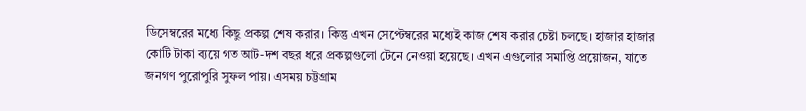ডিসেম্বরের মধ্যে কিছু প্রকল্প শেষ করার। কিন্তু এখন সেপ্টেম্বরের মধ্যেই কাজ শেষ করার চেষ্টা চলছে। হাজার হাজার কোটি টাকা ব্যয়ে গত আট-দশ বছর ধরে প্রকল্পগুলো টেনে নেওয়া হয়েছে। এখন এগুলোর সমাপ্তি প্রয়োজন, যাতে জনগণ পুরোপুরি সুফল পায়। এসময় চট্টগ্রাম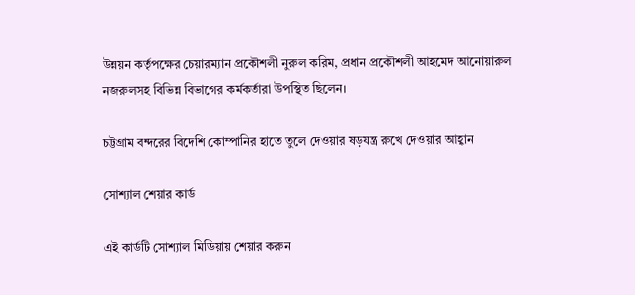উন্নয়ন কর্তৃপক্ষের চেয়ারম্যান প্রকৌশলী নুরুল করিম, প্রধান প্রকৌশলী আহমেদ আনোয়ারুল নজরুলসহ বিভিন্ন বিভাগের কর্মকর্তারা উপস্থিত ছিলেন।

চট্টগ্রাম বন্দরের বিদেশি কোম্পানির হাতে তুলে দেওয়ার ষড়যন্ত্র রুখে দেওয়ার আহ্বান

সোশ্যাল শেয়ার কার্ড

এই কার্ডটি সোশ্যাল মিডিয়ায় শেয়ার করুন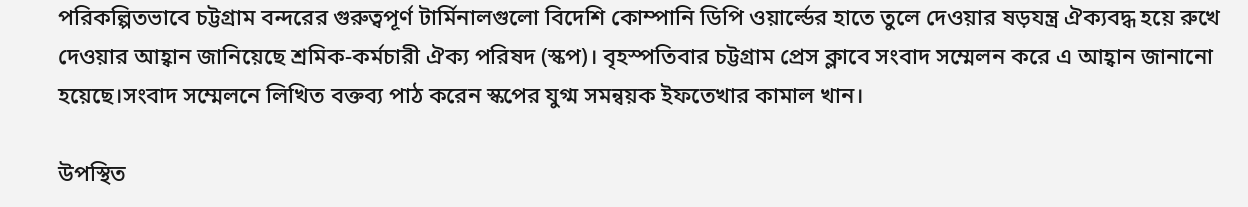পরিকল্পিতভাবে চট্টগ্রাম বন্দরের গুরুত্বপূর্ণ টার্মিনালগুলো বিদেশি কোম্পানি ডিপি ওয়ার্ল্ডের হাতে তুলে দেওয়ার ষড়যন্ত্র ঐক্যবদ্ধ হয়ে রুখে দেওয়ার আহ্বান জানিয়েছে শ্রমিক-কর্মচারী ঐক্য পরিষদ (স্কপ)। বৃহস্পতিবার চট্টগ্রাম প্রেস ক্লাবে সংবাদ সম্মেলন করে এ আহ্বান জানানো হয়েছে।সংবাদ সম্মেলনে লিখিত বক্তব্য পাঠ করেন স্কপের যুগ্ম সমন্বয়ক ইফতেখার কামাল খান।

উপস্থিত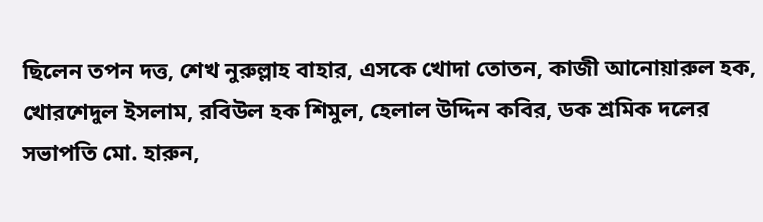ছিলেন তপন দত্ত, শেখ নুরুল্লাহ বাহার, এসকে খোদা তোতন, কাজী আনোয়ারুল হক, খোরশেদুল ইসলাম, রবিউল হক শিমুল, হেলাল উদ্দিন কবির, ডক শ্রমিক দলের সভাপতি মো. হারুন,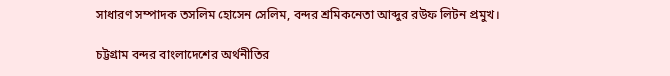সাধারণ সম্পাদক তসলিম হোসেন সেলিম, বন্দর শ্রমিকনেতা আব্দুর রউফ লিটন প্রমুখ।

চট্টগ্রাম বন্দর বাংলাদেশের অর্থনীতির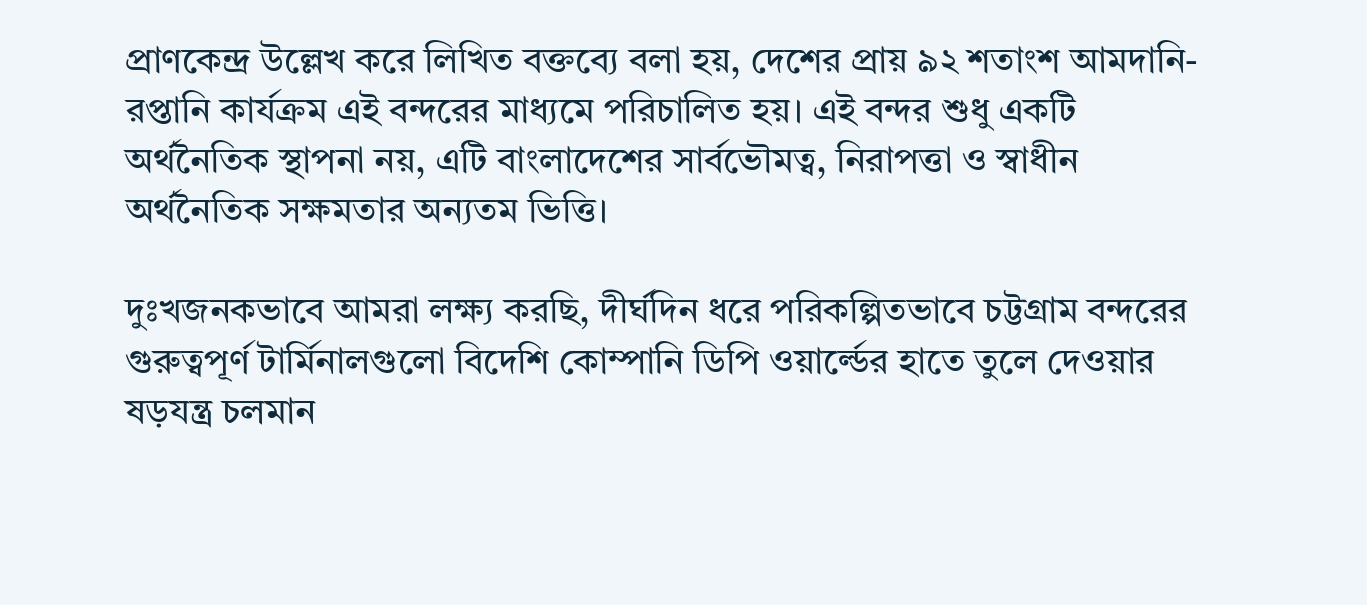প্রাণকেন্দ্র উল্লেখ করে লিখিত বক্তব্যে বলা হয়, দেশের প্রায় ৯২ শতাংশ আমদানি-রপ্তানি কার্যক্রম এই বন্দরের মাধ্যমে পরিচালিত হয়। এই বন্দর শুধু একটি অর্থনৈতিক স্থাপনা নয়, এটি বাংলাদেশের সার্বভৌমত্ব, নিরাপত্তা ও স্বাধীন অর্থনৈতিক সক্ষমতার অন্যতম ভিত্তি।

দুঃখজনকভাবে আমরা লক্ষ্য করছি, দীর্ঘদিন ধরে পরিকল্পিতভাবে চট্টগ্রাম বন্দরের গুরুত্বপূর্ণ টার্মিনালগুলো বিদেশি কোম্পানি ডিপি ওয়ার্ল্ডের হাতে তুলে দেওয়ার ষড়যন্ত্র চলমান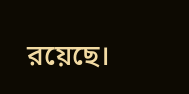রয়েছে।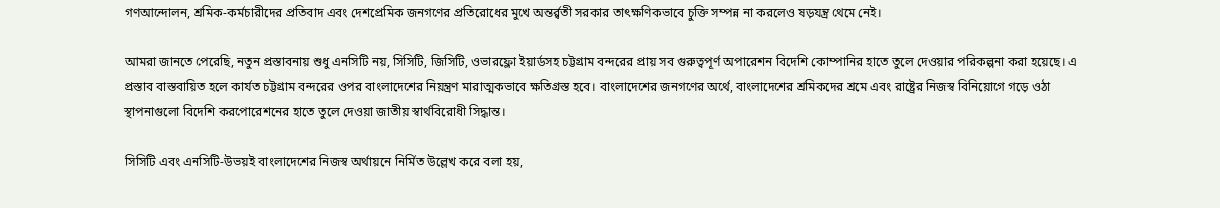গণআন্দোলন, শ্রমিক-কর্মচারীদের প্রতিবাদ এবং দেশপ্রেমিক জনগণের প্রতিরোধের মুখে অন্তর্র্বতী সরকার তাৎক্ষণিকভাবে চুক্তি সম্পন্ন না করলেও ষড়যন্ত্র থেমে নেই।

আমরা জানতে পেরেছি, নতুন প্রস্তাবনায় শুধু এনসিটি নয়, সিসিটি, জিসিটি, ওভারফ্লো ইয়ার্ডসহ চট্টগ্রাম বন্দরের প্রায় সব গুরুত্বপূর্ণ অপারেশন বিদেশি কোম্পানির হাতে তুলে দেওয়ার পরিকল্পনা করা হয়েছে। এ প্রস্তাব বাস্তবায়িত হলে কার্যত চট্টগ্রাম বন্দরের ওপর বাংলাদেশের নিয়ন্ত্রণ মারাত্মকভাবে ক্ষতিগ্রস্ত হবে। বাংলাদেশের জনগণের অর্থে, বাংলাদেশের শ্রমিকদের শ্রমে এবং রাষ্ট্রের নিজস্ব বিনিয়োগে গড়ে ওঠা স্থাপনাগুলো বিদেশি করপোরেশনের হাতে তুলে দেওয়া জাতীয় স্বার্থবিরোধী সিদ্ধান্ত।

সিসিটি এবং এনসিটি-উভয়ই বাংলাদেশের নিজস্ব অর্থায়নে নির্মিত উল্লেখ করে বলা হয়,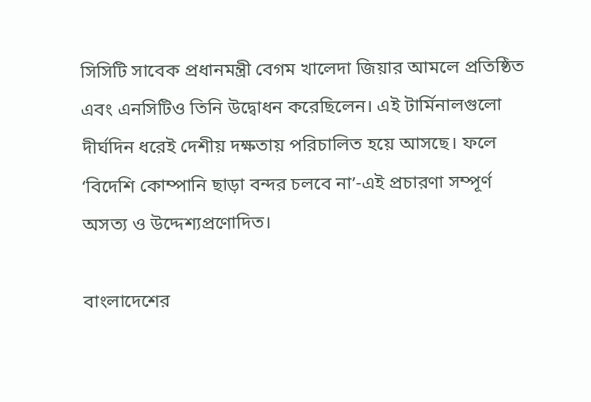সিসিটি সাবেক প্রধানমন্ত্রী বেগম খালেদা জিয়ার আমলে প্রতিষ্ঠিত এবং এনসিটিও তিনি উদ্বোধন করেছিলেন। এই টার্মিনালগুলো দীর্ঘদিন ধরেই দেশীয় দক্ষতায় পরিচালিত হয়ে আসছে। ফলে ‘বিদেশি কোম্পানি ছাড়া বন্দর চলবে না’-এই প্রচারণা সম্পূর্ণ অসত্য ও উদ্দেশ্যপ্রণোদিত।

বাংলাদেশের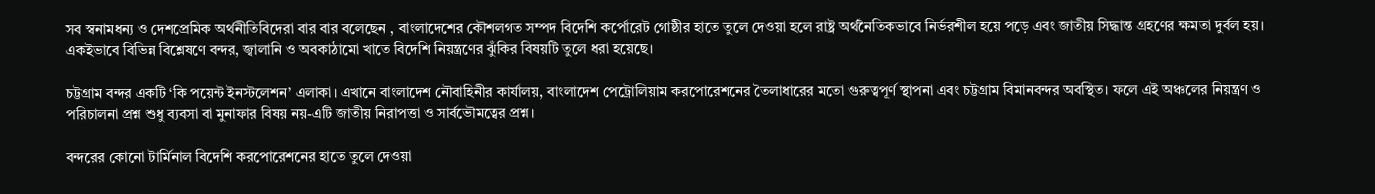সব স্বনামধন্য ও দেশপ্রেমিক অর্থনীতিবিদেরা বার বার বলেছেন , বাংলাদেশের কৌশলগত সম্পদ বিদেশি কর্পোরেট গোষ্ঠীর হাতে তুলে দেওয়া হলে রাষ্ট্র অর্থনৈতিকভাবে নির্ভরশীল হয়ে পড়ে এবং জাতীয় সিদ্ধান্ত গ্রহণের ক্ষমতা দুর্বল হয়। একইভাবে বিভিন্ন বিশ্লেষণে বন্দর, জ্বালানি ও অবকাঠামো খাতে বিদেশি নিয়ন্ত্রণের ঝুঁকির বিষয়টি তুলে ধরা হয়েছে।

চট্টগ্রাম বন্দর একটি ‘কি পয়েন্ট ইনস্টলেশন’ এলাকা। এখানে বাংলাদেশ নৌবাহিনীর কার্যালয়, বাংলাদেশ পেট্রোলিয়াম করপোরেশনের তৈলাধারের মতো গুরুত্বপূর্ণ স্থাপনা এবং চট্টগ্রাম বিমানবন্দর অবস্থিত। ফলে এই অঞ্চলের নিয়ন্ত্রণ ও পরিচালনা প্রশ্ন শুধু ব্যবসা বা মুনাফার বিষয় নয়-এটি জাতীয় নিরাপত্তা ও সার্বভৌমত্বের প্রশ্ন।

বন্দরের কোনো টার্মিনাল বিদেশি করপোরেশনের হাতে তুলে দেওয়া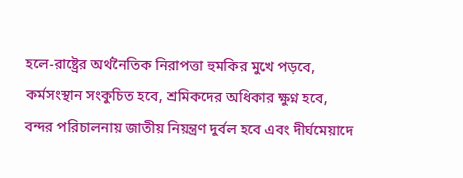হলে-রাষ্ট্রের অর্থনৈতিক নিরাপত্তা হুমকির মুখে পড়বে, কর্মসংস্থান সংকুচিত হবে, শ্রমিকদের অধিকার ক্ষুণ্ন হবে, বন্দর পরিচালনায় জাতীয় নিয়ন্ত্রণ দুর্বল হবে এবং দীর্ঘমেয়াদে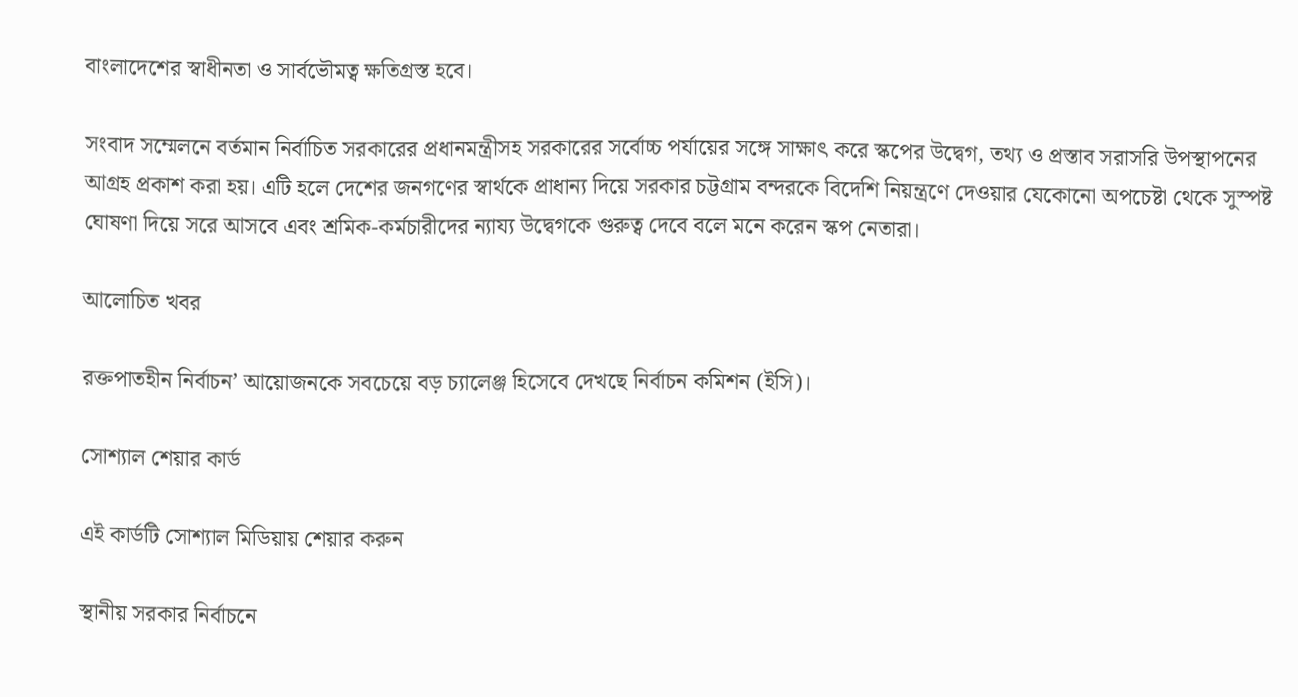বাংলাদেশের স্বাধীনতা ও সার্বভৌমত্ব ক্ষতিগ্রস্ত হবে।

সংবাদ সম্মেলনে বর্তমান নির্বাচিত সরকারের প্রধানমন্ত্রীসহ সরকারের সর্বোচ্চ পর্যায়ের সঙ্গে সাক্ষাৎ করে স্কপের উদ্বেগ, তথ্য ও প্রস্তাব সরাসরি উপস্থাপনের আগ্রহ প্রকাশ করা হয়। এটি হলে দেশের জনগণের স্বার্থকে প্রাধান্য দিয়ে সরকার চট্টগ্রাম বন্দরকে বিদেশি নিয়ন্ত্রণে দেওয়ার যেকোনো অপচেষ্টা থেকে সুস্পষ্ট ঘোষণা দিয়ে সরে আসবে এবং শ্রমিক-কর্মচারীদের ন্যায্য উদ্বেগকে গুরুত্ব দেবে বলে মনে করেন স্কপ নেতারা।

আলোচিত খবর

রক্তপাতহীন নির্বাচন’ আয়োজনকে সবচেয়ে বড় চ্যালেঞ্জ হিসেবে দেখছে নির্বাচন কমিশন (ইসি)।

সোশ্যাল শেয়ার কার্ড

এই কার্ডটি সোশ্যাল মিডিয়ায় শেয়ার করুন

স্থানীয় সরকার নির্বাচনে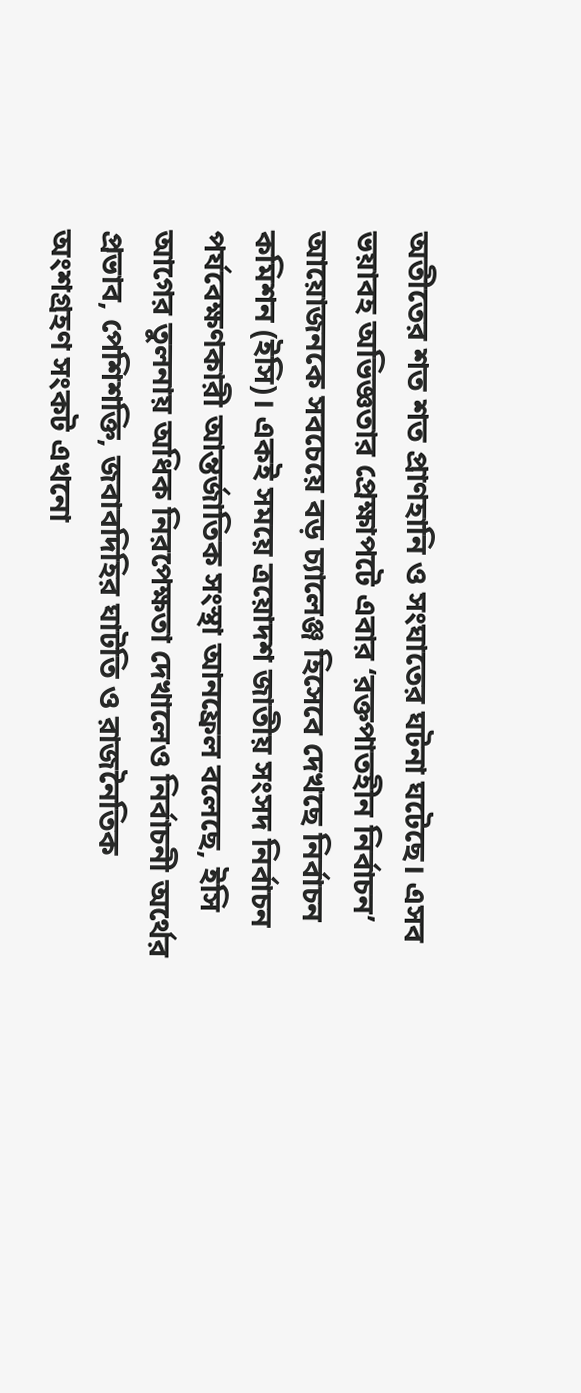অতীতের শত শত প্রাণহানি ও সংঘাতের ঘটনা ঘটেছে। এসব ভয়াবহ অভিজ্ঞতার প্রেক্ষাপটে এবার ‘রক্তপাতহীন নির্বাচন’ আয়োজনকে সবচেয়ে বড় চ্যালেঞ্জ হিসেবে দেখছে নির্বাচন কমিশন (ইসি)। একই সময়ে ত্রয়োদশ জাতীয় সংসদ নির্বাচন পর্যবেক্ষণকারী আন্তর্জাতিক সংস্থা আনফ্রেল বলেছে, ইসি আগের তুলনায় অধিক নিরপেক্ষতা দেখালেও নির্বাচনী অর্থের প্রভাব, পেশিশক্তি, জবাবদিহির ঘাটতি ও রাজনৈতিক অংশগ্রহণ সংকট এখনো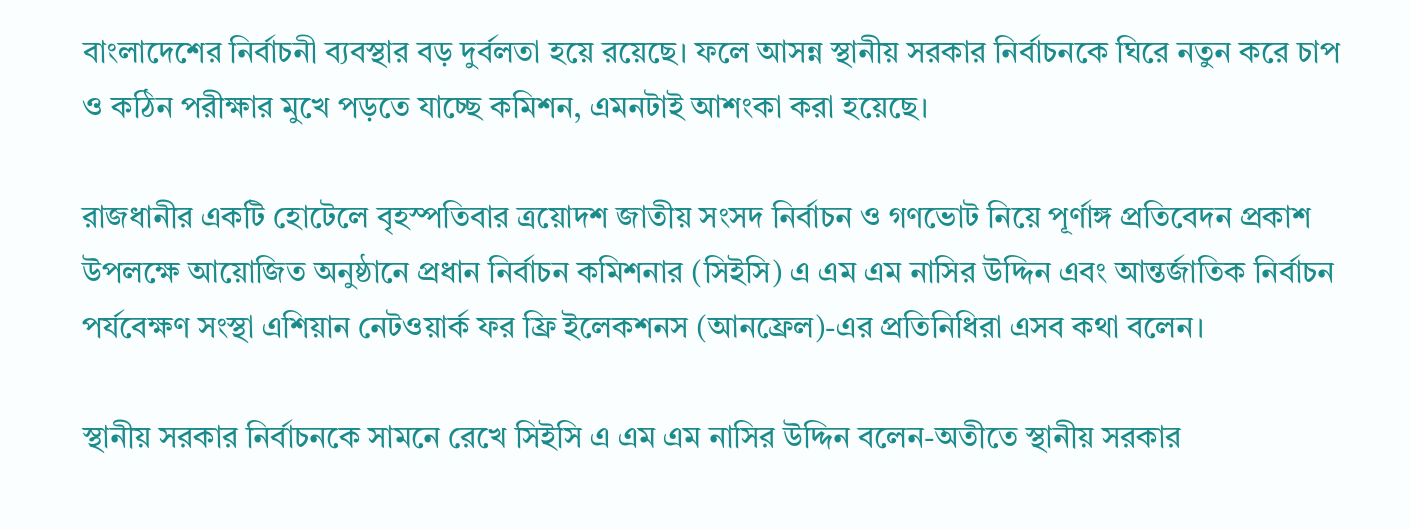বাংলাদেশের নির্বাচনী ব্যবস্থার বড় দুর্বলতা হয়ে রয়েছে। ফলে আসন্ন স্থানীয় সরকার নির্বাচনকে ঘিরে নতুন করে চাপ ও কঠিন পরীক্ষার মুখে পড়তে যাচ্ছে কমিশন, এমনটাই আশংকা করা হয়েছে।

রাজধানীর একটি হোটেলে বৃহস্পতিবার ত্রয়োদশ জাতীয় সংসদ নির্বাচন ও গণভোট নিয়ে পূর্ণাঙ্গ প্রতিবেদন প্রকাশ উপলক্ষে আয়োজিত অনুষ্ঠানে প্রধান নির্বাচন কমিশনার (সিইসি) এ এম এম নাসির উদ্দিন এবং আন্তর্জাতিক নির্বাচন পর্যবেক্ষণ সংস্থা এশিয়ান নেটওয়ার্ক ফর ফ্রি ইলেকশনস (আনফ্রেল)-এর প্রতিনিধিরা এসব কথা বলেন।

স্থানীয় সরকার নির্বাচনকে সামনে রেখে সিইসি এ এম এম নাসির উদ্দিন বলেন-অতীতে স্থানীয় সরকার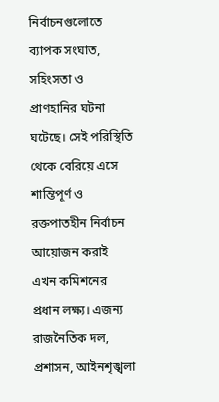নির্বাচনগুলোতে ব্যাপক সংঘাত, সহিংসতা ও প্রাণহানির ঘটনা ঘটেছে। সেই পরিস্থিতি থেকে বেরিয়ে এসে শান্তিপূর্ণ ও রক্তপাতহীন নির্বাচন আয়োজন করাই এখন কমিশনের প্রধান লক্ষ্য। এজন্য রাজনৈতিক দল, প্রশাসন, আইনশৃঙ্খলা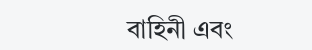বাহিনী এবং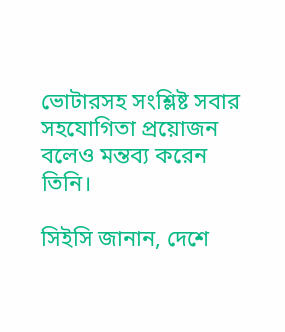ভোটারসহ সংশ্লিষ্ট সবার সহযোগিতা প্রয়োজন বলেও মন্তব্য করেন তিনি।

সিইসি জানান, দেশে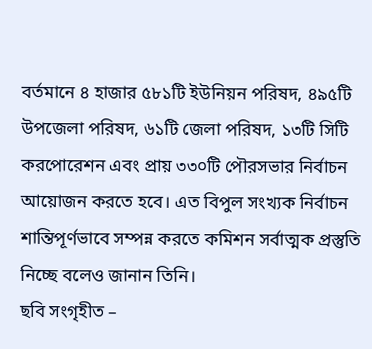বর্তমানে ৪ হাজার ৫৮১টি ইউনিয়ন পরিষদ, ৪৯৫টি উপজেলা পরিষদ, ৬১টি জেলা পরিষদ, ১৩টি সিটি করপোরেশন এবং প্রায় ৩৩০টি পৌরসভার নির্বাচন আয়োজন করতে হবে। এত বিপুল সংখ্যক নির্বাচন শান্তিপূর্ণভাবে সম্পন্ন করতে কমিশন সর্বাত্মক প্রস্তুতি নিচ্ছে বলেও জানান তিনি।
ছবি সংগৃহীত –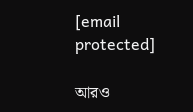[email protected]

আরও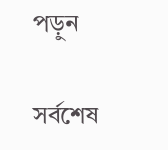পড়ুন

সর্বশেষ